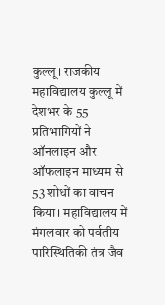कुल्लू। राजकीय महाविद्यालय कुल्लू में देशभर के 55 प्रतिभागियों ने ऑनलाइन और ऑफलाइन माध्यम से 53 शोधों का वाचन किया। महाविद्यालय में मंगलवार को पर्वतीय पारिस्थितिकी तंत्र जैव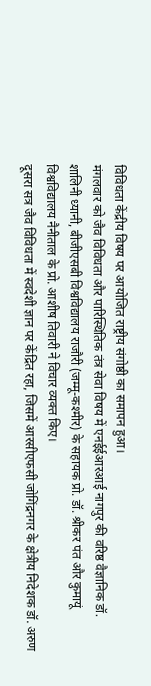विविधता केंद्रीय विषय पर आयोजित राष्ट्रीय संगोष्ठी का समापन हुआ।
मंगलवार को जैव विविधता और पारिस्थितिक तंत्र सेवा विषय में एनईईआरआई नागपुर की वरिष्ठ वैज्ञानिक डॉ. शालिनी ध्यानी, बीजीएसबी विश्वविद्यालय राजौरी (जम्मू-कश्मीर) के सहायक प्रो. डॉ. श्रीकर पंत और कुमायूं विश्वविद्यालय नैनीताल के प्रो. आशीष तिवारी ने विचार व्यक्त किए।
दूसरा सत्र जैव विविधता में स्वदेशी ज्ञान पर केंद्रित रहा, जिसमें आरसीएफसी जोगिंद्रनगर के क्षेत्रीय निदेशक डॉ. अरुण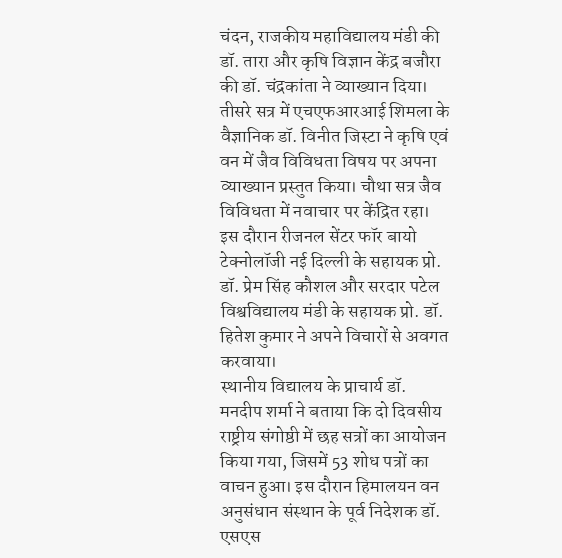चंदन, राजकीय महाविद्यालय मंडी की डॉ. तारा और कृषि विज्ञान केंद्र बजौरा की डॉ. चंद्रकांता ने व्याख्यान दिया। तीसरे सत्र में एचएफआरआई शिमला के वैज्ञानिक डॉ. विनीत जिस्टा ने कृषि एवं वन में जैव विविधता विषय पर अपना व्याख्यान प्रस्तुत किया। चौथा सत्र जैव विविधता में नवाचार पर केंद्रित रहा। इस दौरान रीजनल सेंटर फॉर बायो टेक्नोलॉजी नई दिल्ली के सहायक प्रो. डॉ. प्रेम सिंह कौशल और सरदार पटेल विश्वविद्यालय मंडी के सहायक प्रो. डॉ. हितेश कुमार ने अपने विचारों से अवगत करवाया।
स्थानीय विद्यालय के प्राचार्य डॉ. मनदीप शर्मा ने बताया कि दो दिवसीय राष्ट्रीय संगोष्ठी में छह सत्रों का आयोजन किया गया, जिसमें 53 शोध पत्रों का वाचन हुआ। इस दौरान हिमालयन वन अनुसंधान संस्थान के पूर्व निदेशक डॉ. एसएस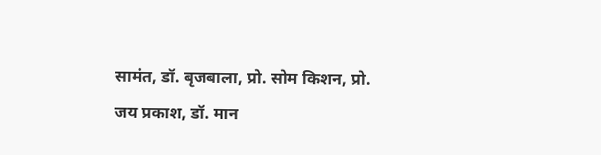सामंत, डॉ. बृजबाला, प्रो. सोम किशन, प्रो. जय प्रकाश, डॉ. मान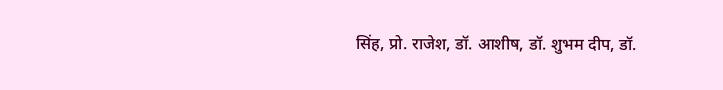सिंह, प्रो. राजेश, डॉ. आशीष, डॉ. शुभम दीप, डॉ.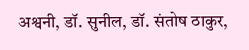अश्वनी, डॉ. सुनील, डॉ. संतोष ठाकुर,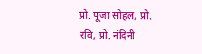प्रो. पूजा सोहल, प्रो. रवि, प्रो. नंदिनी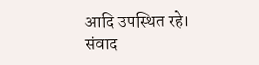आदि उपस्थित रहे। संवाद